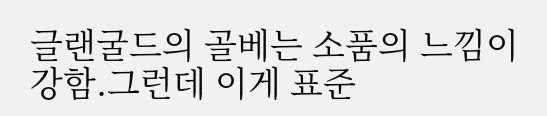글랜굴드의 골베는 소품의 느낌이 강함.그런데 이게 표준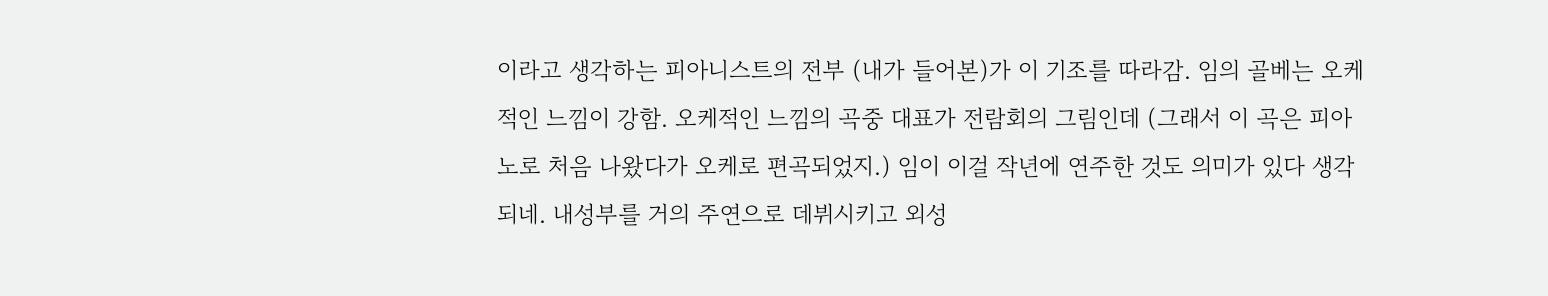이라고 생각하는 피아니스트의 전부 (내가 들어본)가 이 기조를 따라감. 임의 골베는 오케적인 느낌이 강함. 오케적인 느낌의 곡중 대표가 전람회의 그림인데 (그래서 이 곡은 피아노로 처음 나왔다가 오케로 편곡되었지.) 임이 이걸 작년에 연주한 것도 의미가 있다 생각되네. 내성부를 거의 주연으로 데뷔시키고 외성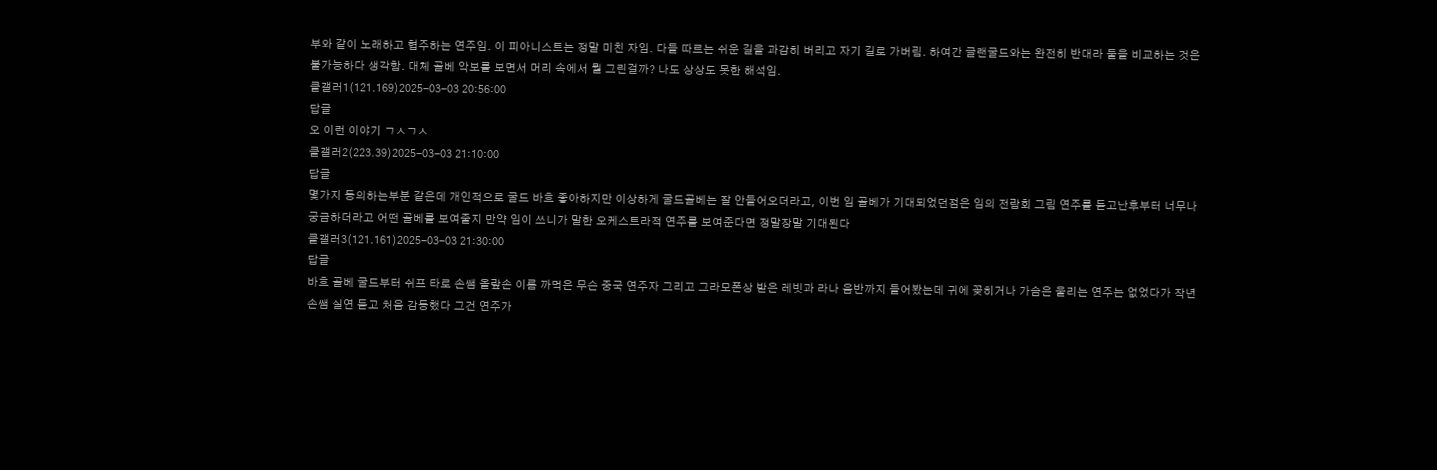부와 같이 노래하고 협주하는 연주임. 이 피아니스트는 정말 미친 자임. 다들 따르는 쉬운 길을 과감히 버리고 자기 길로 가버림. 하여간 글랜굴드와는 완전히 반대라 둘을 비교하는 것은 불가능하다 생각함. 대체 골베 악보를 보면서 머리 속에서 뭘 그린걸까? 나도 상상도 못한 해석임.
클갤러1(121.169)2025-03-03 20:56:00
답글
오 이런 이야기 ㄱㅅㄱㅅ
클갤러2(223.39)2025-03-03 21:10:00
답글
몇가지 동의하는부분 같은데 개인적으로 굴드 바흐 좋아하지만 이상하게 굴드골베는 잘 안들어오더라고, 이번 임 골베가 기대되었던점은 임의 전람회 그림 연주를 듣고난후부터 너무나 궁금하더라고 어떤 골베를 보여줄지 만약 임이 쓰니가 말한 오케스트라적 연주를 보여준다면 정말장말 기대된다
클갤러3(121.161)2025-03-03 21:30:00
답글
바흐 골베 굴드부터 쉬프 타로 손쌤 올랖손 이름 까먹은 무슨 중국 연주자 그리고 그라모폰상 받은 레빗과 라나 음반까지 들어봤는데 귀에 꽂히거나 가슴은 울리는 연주는 없었다가 작년 손쌤 실연 듣고 처음 감동했다 그건 연주가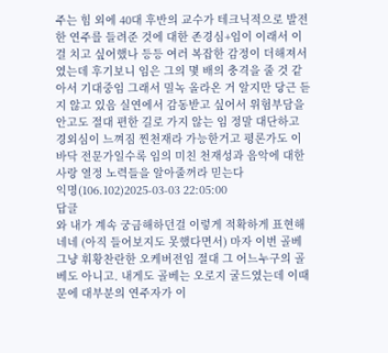주는 힘 외에 40대 후반의 교수가 테크닉적으로 발전한 연주를 들려준 것에 대한 존경심+임이 이래서 이걸 치고 싶어했나 등등 여러 복잡한 감정이 더해져서였는데 후기보니 임은 그의 몇 배의 충격을 줄 것 같아서 기대중임 그래서 밀녹 올라온 거 알지만 당근 듣지 않고 있음 실연에서 감동받고 싶어서 위험부담을 안고도 절대 편한 길로 가지 않는 임 정말 대단하고 경외심이 느껴짐 찐천재라 가능한거고 평론가도 이 바닥 전문가일수록 임의 미친 천재성과 음악에 대한 사랑 열정 노력들을 알아줄꺼라 믿는다
익명(106.102)2025-03-03 22:05:00
답글
와 내가 계속 궁금해하던걸 이렇게 적확하게 표현해네네 (아직 들어보지도 못했다면서) 마자 이번 골베 그냥 휘황찬란한 오케버전임 절대 그 어느누구의 골베도 아니고. 내게도 골베는 오로지 굴드였는데 이때문에 대부분의 연주자가 이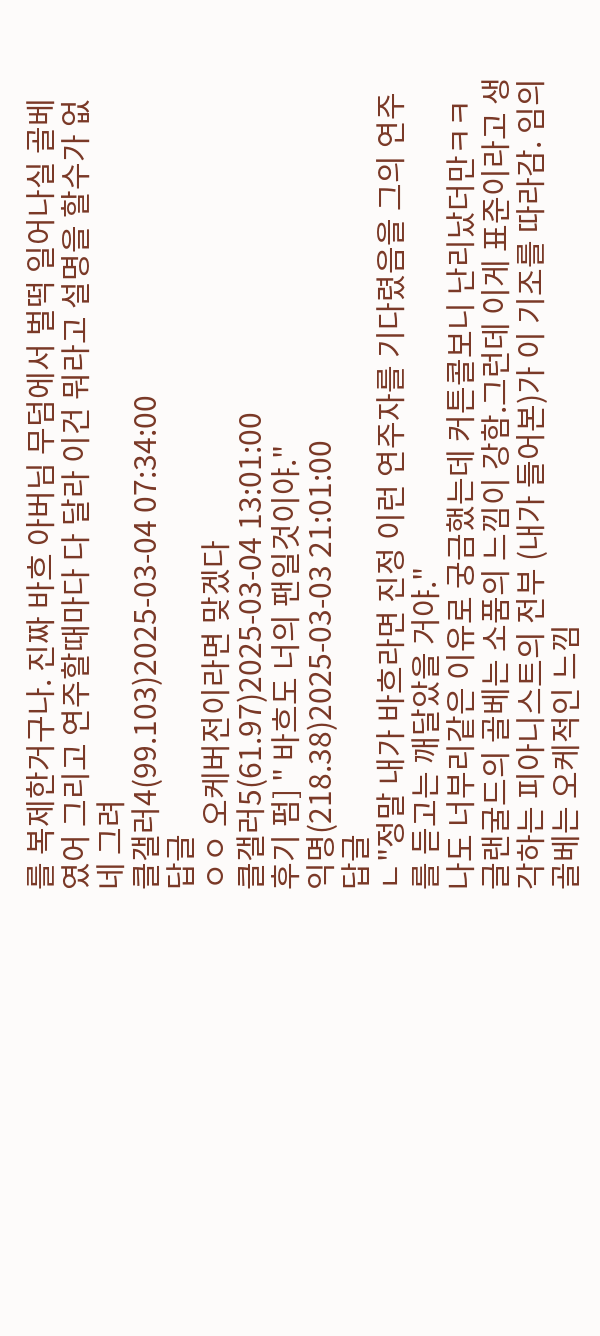를 복제한거구나. 진짜 바흐 아버님 무덤에서 벌떡 일어나실 골베였어 그리고 연주할때마다 다 달라 이건 뭐라고 설명을 할수가 없네 그려
클갤러4(99.103)2025-03-04 07:34:00
답글
ㅇㅇ 오케버전이라면 맞겠다
클갤러5(61.97)2025-03-04 13:01:00
후기 펌] " 바흐도 너의 팬일것이야."
익명(218.38)2025-03-03 21:01:00
답글
ㄴ"정말 내가 바흐라면 진정 이런 연주자를 기다렸음을 그의 연주를 듣고는 깨달았을 거야."
나도 너부리같은 이유로 궁금했는데 커튼콜보니 난리났더만ㅋㅋ
글랜굴드의 골베는 소품의 느낌이 강함.그런데 이게 표준이라고 생각하는 피아니스트의 전부 (내가 들어본)가 이 기조를 따라감. 임의 골베는 오케적인 느낌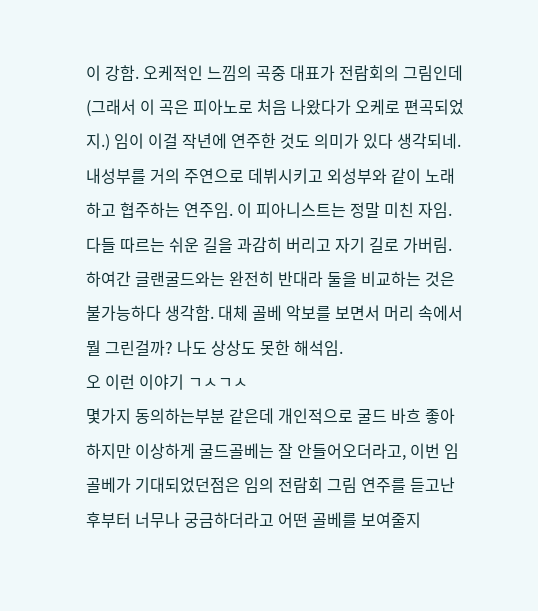이 강함. 오케적인 느낌의 곡중 대표가 전람회의 그림인데 (그래서 이 곡은 피아노로 처음 나왔다가 오케로 편곡되었지.) 임이 이걸 작년에 연주한 것도 의미가 있다 생각되네. 내성부를 거의 주연으로 데뷔시키고 외성부와 같이 노래하고 협주하는 연주임. 이 피아니스트는 정말 미친 자임. 다들 따르는 쉬운 길을 과감히 버리고 자기 길로 가버림. 하여간 글랜굴드와는 완전히 반대라 둘을 비교하는 것은 불가능하다 생각함. 대체 골베 악보를 보면서 머리 속에서 뭘 그린걸까? 나도 상상도 못한 해석임.
오 이런 이야기 ㄱㅅㄱㅅ
몇가지 동의하는부분 같은데 개인적으로 굴드 바흐 좋아하지만 이상하게 굴드골베는 잘 안들어오더라고, 이번 임 골베가 기대되었던점은 임의 전람회 그림 연주를 듣고난후부터 너무나 궁금하더라고 어떤 골베를 보여줄지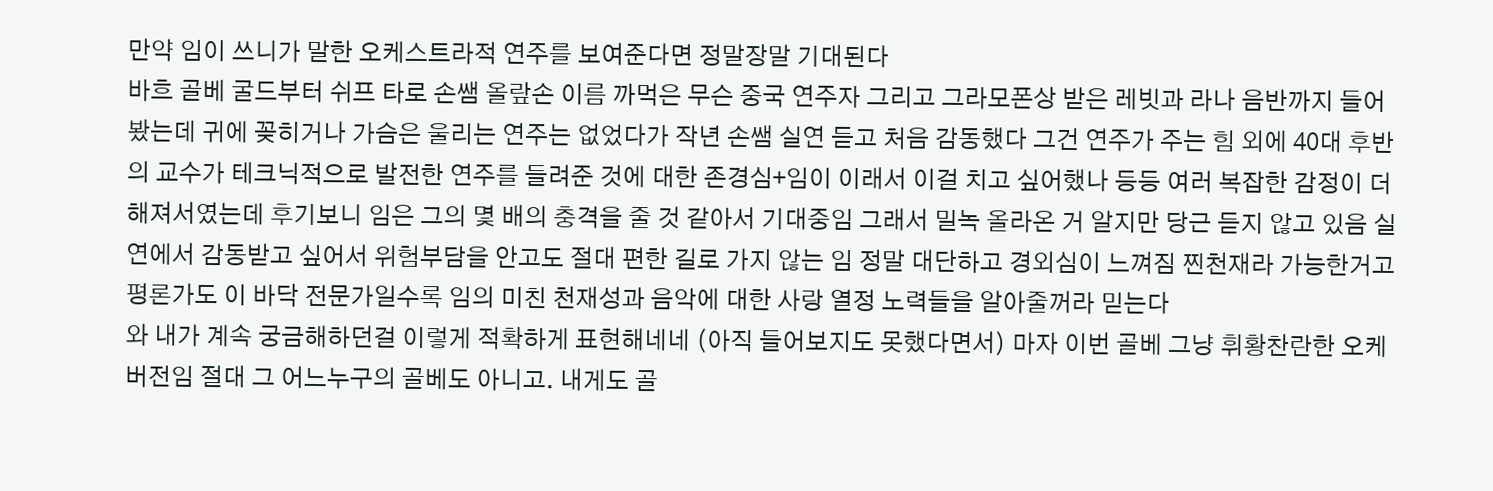만약 임이 쓰니가 말한 오케스트라적 연주를 보여준다면 정말장말 기대된다
바흐 골베 굴드부터 쉬프 타로 손쌤 올랖손 이름 까먹은 무슨 중국 연주자 그리고 그라모폰상 받은 레빗과 라나 음반까지 들어봤는데 귀에 꽂히거나 가슴은 울리는 연주는 없었다가 작년 손쌤 실연 듣고 처음 감동했다 그건 연주가 주는 힘 외에 40대 후반의 교수가 테크닉적으로 발전한 연주를 들려준 것에 대한 존경심+임이 이래서 이걸 치고 싶어했나 등등 여러 복잡한 감정이 더해져서였는데 후기보니 임은 그의 몇 배의 충격을 줄 것 같아서 기대중임 그래서 밀녹 올라온 거 알지만 당근 듣지 않고 있음 실연에서 감동받고 싶어서 위험부담을 안고도 절대 편한 길로 가지 않는 임 정말 대단하고 경외심이 느껴짐 찐천재라 가능한거고 평론가도 이 바닥 전문가일수록 임의 미친 천재성과 음악에 대한 사랑 열정 노력들을 알아줄꺼라 믿는다
와 내가 계속 궁금해하던걸 이렇게 적확하게 표현해네네 (아직 들어보지도 못했다면서) 마자 이번 골베 그냥 휘황찬란한 오케버전임 절대 그 어느누구의 골베도 아니고. 내게도 골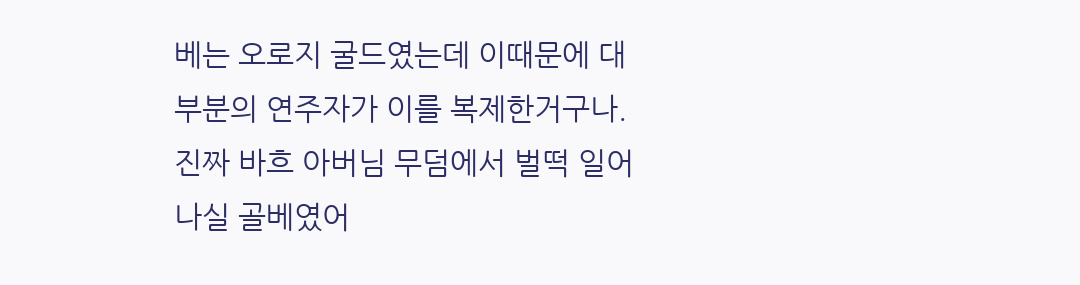베는 오로지 굴드였는데 이때문에 대부분의 연주자가 이를 복제한거구나. 진짜 바흐 아버님 무덤에서 벌떡 일어나실 골베였어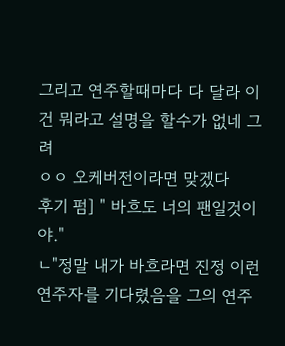그리고 연주할때마다 다 달라 이건 뭐라고 설명을 할수가 없네 그려
ㅇㅇ 오케버전이라면 맞겠다
후기 펌] " 바흐도 너의 팬일것이야."
ㄴ"정말 내가 바흐라면 진정 이런 연주자를 기다렸음을 그의 연주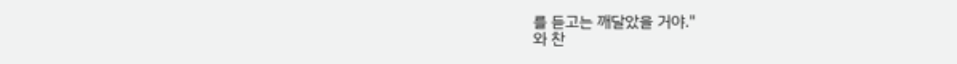를 듣고는 깨달았을 거야."
와 찬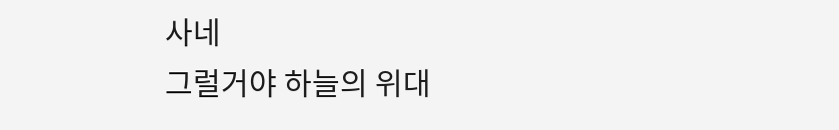사네
그럴거야 하늘의 위대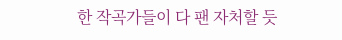한 작곡가들이 다 팬 자처할 듯